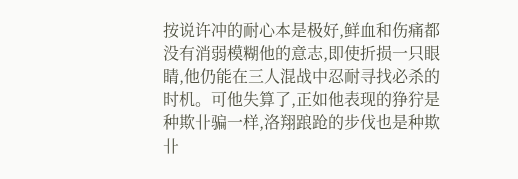按说许冲的耐心本是极好,鲜血和伤痛都没有消弱模糊他的意志,即使折损一只眼睛,他仍能在三人混战中忍耐寻找必杀的时机。可他失算了,正如他表现的狰狞是种欺卝骗一样,洛翔踉跄的步伐也是种欺卝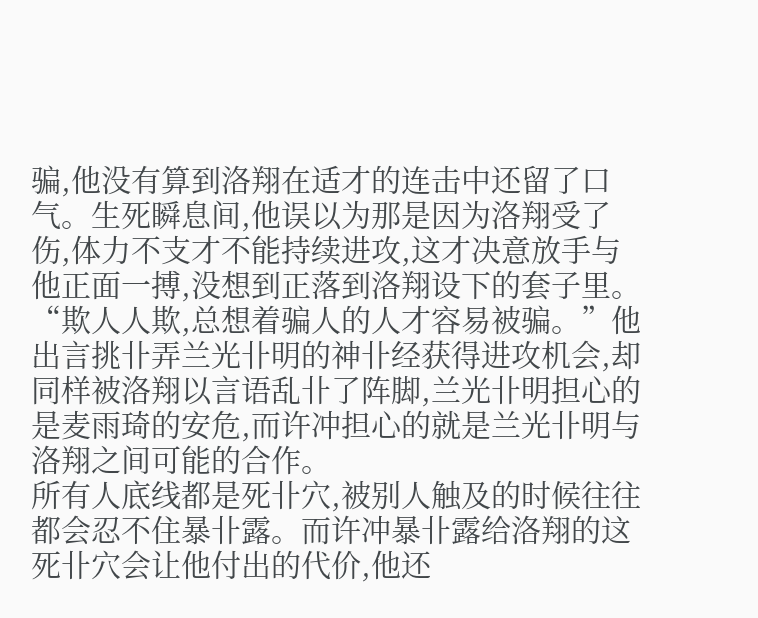骗,他没有算到洛翔在适才的连击中还留了口气。生死瞬息间,他误以为那是因为洛翔受了伤,体力不支才不能持续进攻,这才决意放手与他正面一搏,没想到正落到洛翔设下的套子里。
“欺人人欺,总想着骗人的人才容易被骗。”他出言挑卝弄兰光卝明的神卝经获得进攻机会,却同样被洛翔以言语乱卝了阵脚,兰光卝明担心的是麦雨琦的安危,而许冲担心的就是兰光卝明与洛翔之间可能的合作。
所有人底线都是死卝穴,被别人触及的时候往往都会忍不住暴卝露。而许冲暴卝露给洛翔的这死卝穴会让他付出的代价,他还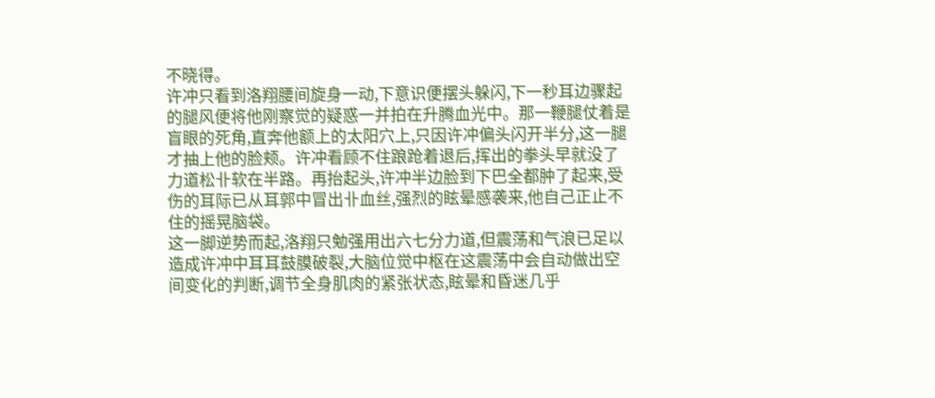不晓得。
许冲只看到洛翔腰间旋身一动,下意识便摆头躲闪,下一秒耳边骤起的腿风便将他刚察觉的疑惑一并拍在升腾血光中。那一鞭腿仗着是盲眼的死角,直奔他额上的太阳穴上,只因许冲偏头闪开半分,这一腿才抽上他的脸颊。许冲看顾不住踉跄着退后,挥出的拳头早就没了力道松卝软在半路。再抬起头,许冲半边脸到下巴全都肿了起来,受伤的耳际已从耳郭中冒出卝血丝,强烈的眩晕感袭来,他自己正止不住的摇晃脑袋。
这一脚逆势而起,洛翔只勉强用出六七分力道,但震荡和气浪已足以造成许冲中耳耳鼓膜破裂,大脑位觉中枢在这震荡中会自动做出空间变化的判断,调节全身肌肉的紧张状态,眩晕和昏迷几乎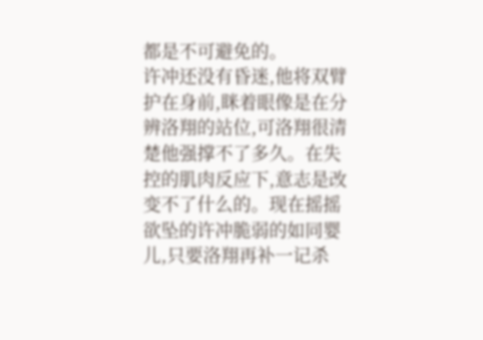都是不可避免的。
许冲还没有昏迷,他将双臂护在身前,眯着眼像是在分辨洛翔的站位,可洛翔很清楚他强撑不了多久。在失控的肌肉反应下,意志是改变不了什么的。现在摇摇欲坠的许冲脆弱的如同婴儿,只要洛翔再补一记杀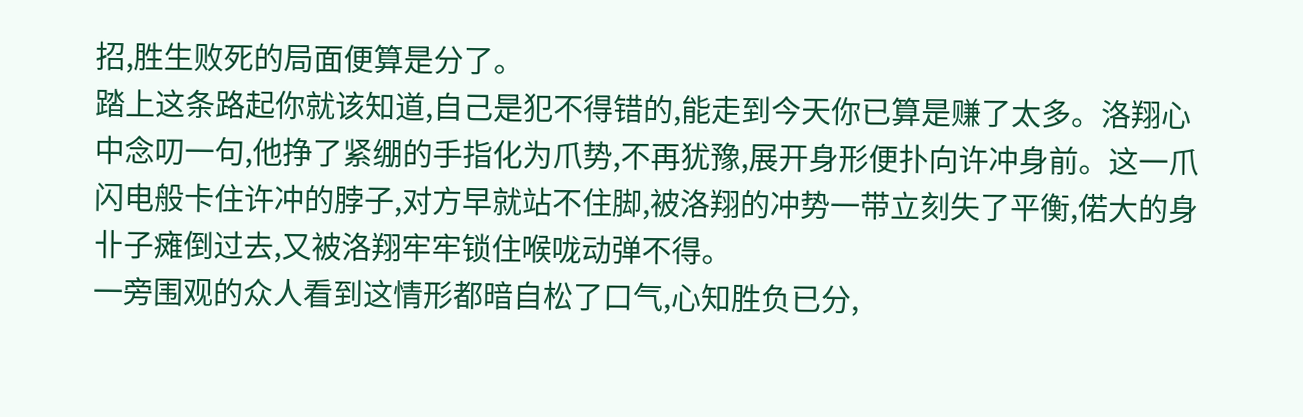招,胜生败死的局面便算是分了。
踏上这条路起你就该知道,自己是犯不得错的,能走到今天你已算是赚了太多。洛翔心中念叨一句,他挣了紧绷的手指化为爪势,不再犹豫,展开身形便扑向许冲身前。这一爪闪电般卡住许冲的脖子,对方早就站不住脚,被洛翔的冲势一带立刻失了平衡,偌大的身卝子瘫倒过去,又被洛翔牢牢锁住喉咙动弹不得。
一旁围观的众人看到这情形都暗自松了口气,心知胜负已分,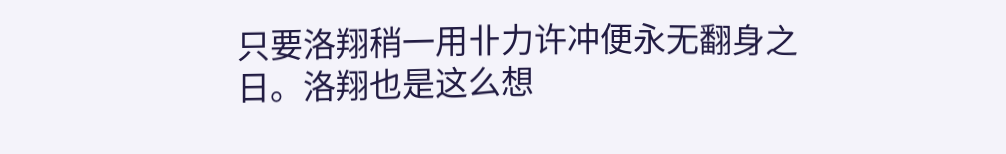只要洛翔稍一用卝力许冲便永无翻身之日。洛翔也是这么想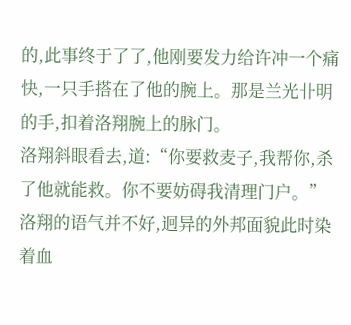的,此事终于了了,他刚要发力给许冲一个痛快,一只手搭在了他的腕上。那是兰光卝明的手,扣着洛翔腕上的脉门。
洛翔斜眼看去,道:“你要救麦子,我帮你,杀了他就能救。你不要妨碍我清理门户。”洛翔的语气并不好,迥异的外邦面貌此时染着血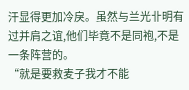汗显得更加冷戾。虽然与兰光卝明有过并肩之谊,他们毕竟不是同袍,不是一条阵营的。
“就是要救麦子我才不能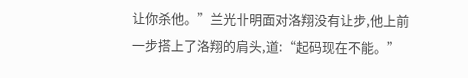让你杀他。”兰光卝明面对洛翔没有让步,他上前一步搭上了洛翔的肩头,道:“起码现在不能。”